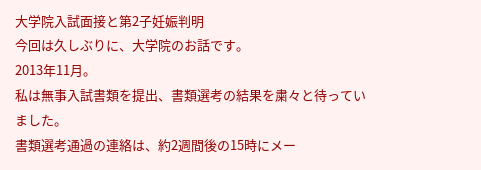大学院入試面接と第2子妊娠判明
今回は久しぶりに、大学院のお話です。
2013年11月。
私は無事入試書類を提出、書類選考の結果を粛々と待っていました。
書類選考通過の連絡は、約2週間後の15時にメー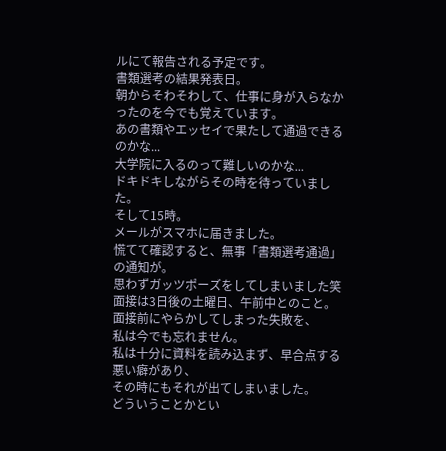ルにて報告される予定です。
書類選考の結果発表日。
朝からそわそわして、仕事に身が入らなかったのを今でも覚えています。
あの書類やエッセイで果たして通過できるのかな...
大学院に入るのって難しいのかな...
ドキドキしながらその時を待っていました。
そして15時。
メールがスマホに届きました。
慌てて確認すると、無事「書類選考通過」の通知が。
思わずガッツポーズをしてしまいました笑
面接は3日後の土曜日、午前中とのこと。
面接前にやらかしてしまった失敗を、
私は今でも忘れません。
私は十分に資料を読み込まず、早合点する悪い癖があり、
その時にもそれが出てしまいました。
どういうことかとい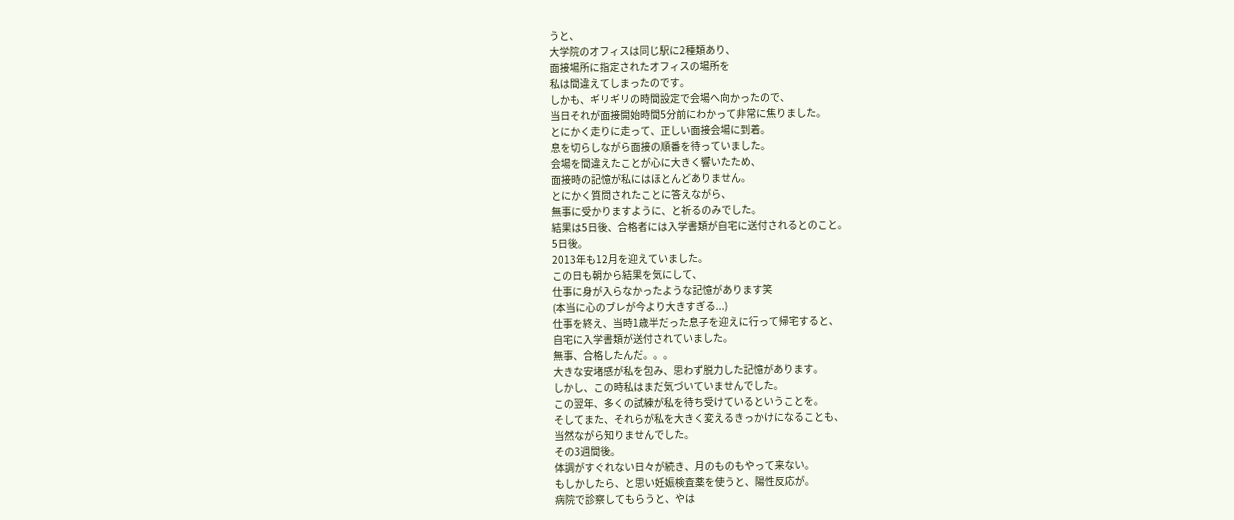うと、
大学院のオフィスは同じ駅に2種類あり、
面接場所に指定されたオフィスの場所を
私は間違えてしまったのです。
しかも、ギリギリの時間設定で会場へ向かったので、
当日それが面接開始時間5分前にわかって非常に焦りました。
とにかく走りに走って、正しい面接会場に到着。
息を切らしながら面接の順番を待っていました。
会場を間違えたことが心に大きく響いたため、
面接時の記憶が私にはほとんどありません。
とにかく質問されたことに答えながら、
無事に受かりますように、と祈るのみでした。
結果は5日後、合格者には入学書類が自宅に送付されるとのこと。
5日後。
2013年も12月を迎えていました。
この日も朝から結果を気にして、
仕事に身が入らなかったような記憶があります笑
(本当に心のブレが今より大きすぎる...)
仕事を終え、当時1歳半だった息子を迎えに行って帰宅すると、
自宅に入学書類が送付されていました。
無事、合格したんだ。。。
大きな安堵感が私を包み、思わず脱力した記憶があります。
しかし、この時私はまだ気づいていませんでした。
この翌年、多くの試練が私を待ち受けているということを。
そしてまた、それらが私を大きく変えるきっかけになることも、
当然ながら知りませんでした。
その3週間後。
体調がすぐれない日々が続き、月のものもやって来ない。
もしかしたら、と思い妊娠検査薬を使うと、陽性反応が。
病院で診察してもらうと、やは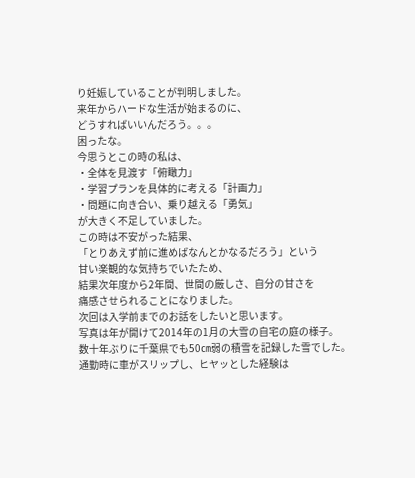り妊娠していることが判明しました。
来年からハードな生活が始まるのに、
どうすればいいんだろう。。。
困ったな。
今思うとこの時の私は、
・全体を見渡す「俯瞰力」
・学習プランを具体的に考える「計画力」
・問題に向き合い、乗り越える「勇気」
が大きく不足していました。
この時は不安がった結果、
「とりあえず前に進めばなんとかなるだろう」という
甘い楽観的な気持ちでいたため、
結果次年度から2年間、世間の厳しさ、自分の甘さを
痛感させられることになりました。
次回は入学前までのお話をしたいと思います。
写真は年が開けて2014年の1月の大雪の自宅の庭の様子。
数十年ぶりに千葉県でも50㎝弱の積雪を記録した雪でした。
通勤時に車がスリップし、ヒヤッとした経験は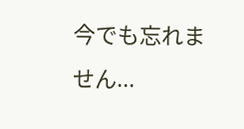今でも忘れません...